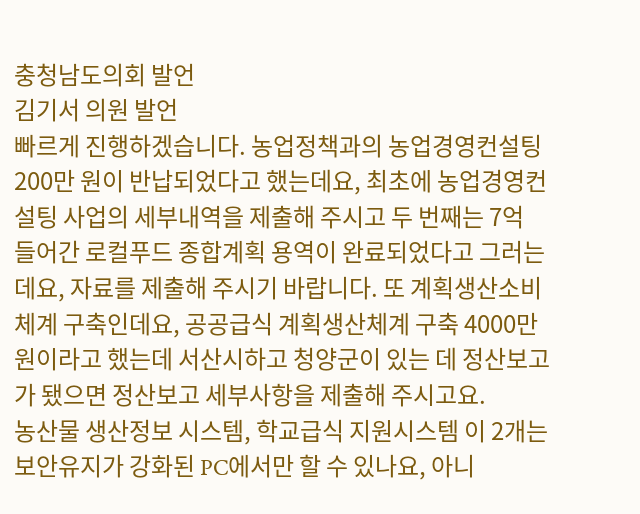충청남도의회 발언
김기서 의원 발언
빠르게 진행하겠습니다. 농업정책과의 농업경영컨설팅 200만 원이 반납되었다고 했는데요, 최초에 농업경영컨설팅 사업의 세부내역을 제출해 주시고 두 번째는 7억 들어간 로컬푸드 종합계획 용역이 완료되었다고 그러는데요, 자료를 제출해 주시기 바랍니다. 또 계획생산소비체계 구축인데요, 공공급식 계획생산체계 구축 4000만 원이라고 했는데 서산시하고 청양군이 있는 데 정산보고가 됐으면 정산보고 세부사항을 제출해 주시고요.
농산물 생산정보 시스템, 학교급식 지원시스템 이 2개는 보안유지가 강화된 PC에서만 할 수 있나요, 아니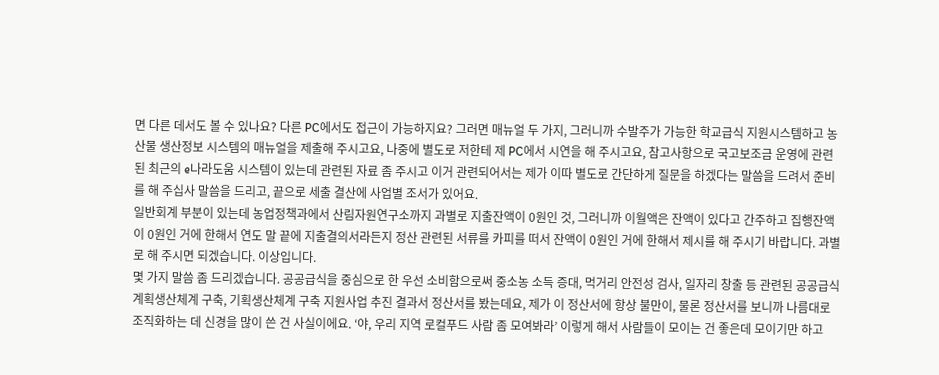면 다른 데서도 볼 수 있나요? 다른 PC에서도 접근이 가능하지요? 그러면 매뉴얼 두 가지, 그러니까 수발주가 가능한 학교급식 지원시스템하고 농산물 생산정보 시스템의 매뉴얼을 제출해 주시고요, 나중에 별도로 저한테 제 PC에서 시연을 해 주시고요, 참고사항으로 국고보조금 운영에 관련된 최근의 e나라도움 시스템이 있는데 관련된 자료 좀 주시고 이거 관련되어서는 제가 이따 별도로 간단하게 질문을 하겠다는 말씀을 드려서 준비를 해 주십사 말씀을 드리고, 끝으로 세출 결산에 사업별 조서가 있어요.
일반회계 부분이 있는데 농업정책과에서 산림자원연구소까지 과별로 지출잔액이 0원인 것, 그러니까 이월액은 잔액이 있다고 간주하고 집행잔액이 0원인 거에 한해서 연도 말 끝에 지출결의서라든지 정산 관련된 서류를 카피를 떠서 잔액이 0원인 거에 한해서 제시를 해 주시기 바랍니다. 과별로 해 주시면 되겠습니다. 이상입니다.
몇 가지 말씀 좀 드리겠습니다. 공공급식을 중심으로 한 우선 소비함으로써 중소농 소득 증대, 먹거리 안전성 검사, 일자리 창출 등 관련된 공공급식 계획생산체계 구축, 기획생산체계 구축 지원사업 추진 결과서 정산서를 봤는데요, 제가 이 정산서에 항상 불만이, 물론 정산서를 보니까 나름대로 조직화하는 데 신경을 많이 쓴 건 사실이에요. ‘야, 우리 지역 로컬푸드 사람 좀 모여봐라’ 이렇게 해서 사람들이 모이는 건 좋은데 모이기만 하고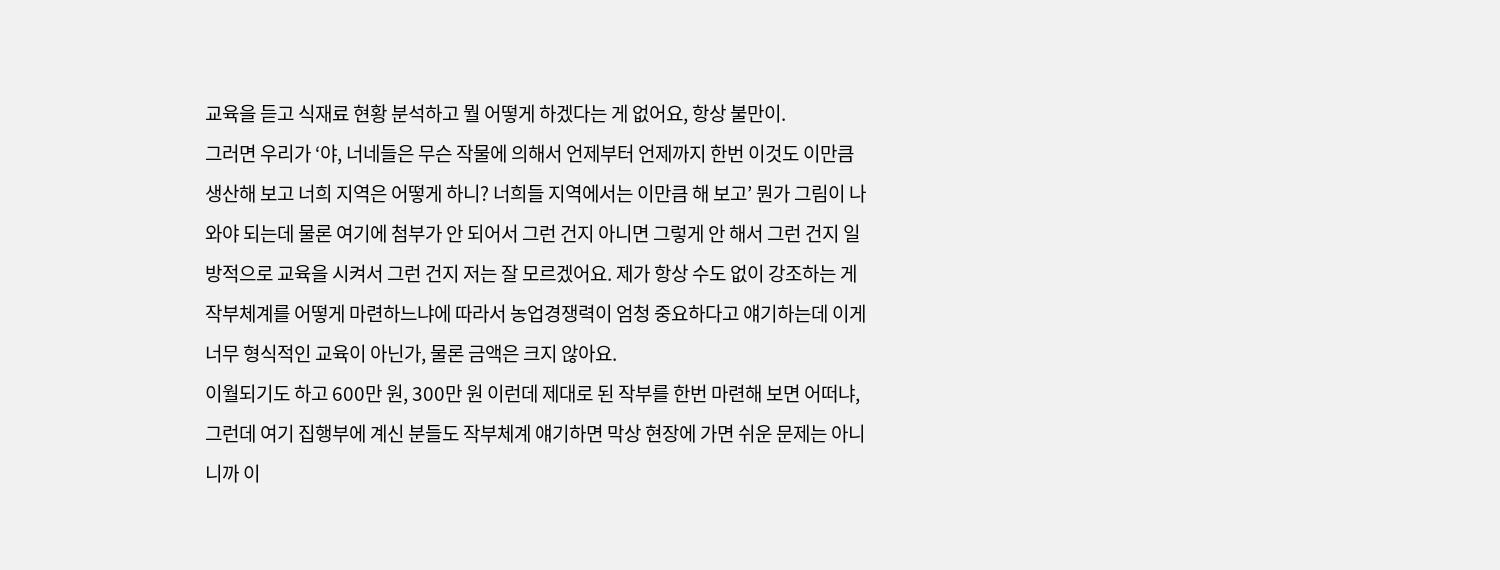교육을 듣고 식재료 현황 분석하고 뭘 어떻게 하겠다는 게 없어요, 항상 불만이.
그러면 우리가 ‘야, 너네들은 무슨 작물에 의해서 언제부터 언제까지 한번 이것도 이만큼 생산해 보고 너희 지역은 어떻게 하니? 너희들 지역에서는 이만큼 해 보고’ 뭔가 그림이 나와야 되는데 물론 여기에 첨부가 안 되어서 그런 건지 아니면 그렇게 안 해서 그런 건지 일방적으로 교육을 시켜서 그런 건지 저는 잘 모르겠어요. 제가 항상 수도 없이 강조하는 게 작부체계를 어떻게 마련하느냐에 따라서 농업경쟁력이 엄청 중요하다고 얘기하는데 이게 너무 형식적인 교육이 아닌가, 물론 금액은 크지 않아요.
이월되기도 하고 600만 원, 300만 원 이런데 제대로 된 작부를 한번 마련해 보면 어떠냐, 그런데 여기 집행부에 계신 분들도 작부체계 얘기하면 막상 현장에 가면 쉬운 문제는 아니니까 이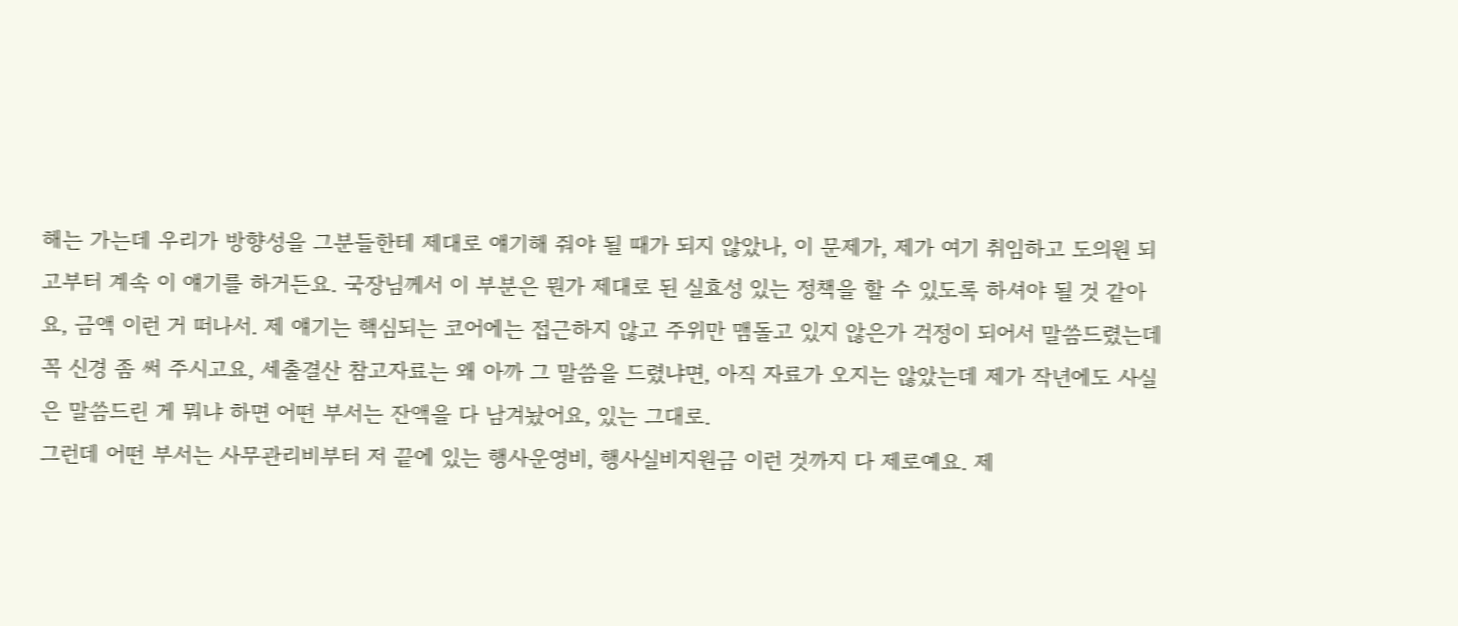해는 가는데 우리가 방향성을 그분들한테 제대로 얘기해 줘야 될 때가 되지 않았나, 이 문제가, 제가 여기 취임하고 도의원 되고부터 계속 이 얘기를 하거든요. 국장님께서 이 부분은 뭔가 제대로 된 실효성 있는 정책을 할 수 있도록 하셔야 될 것 같아요, 금액 이런 거 떠나서. 제 얘기는 핵심되는 코어에는 접근하지 않고 주위만 맴돌고 있지 않은가 걱정이 되어서 말씀드렸는데 꼭 신경 좀 써 주시고요, 세출결산 참고자료는 왜 아까 그 말씀을 드렸냐면, 아직 자료가 오지는 않았는데 제가 작년에도 사실은 말씀드린 게 뭐냐 하면 어떤 부서는 잔액을 다 남겨놨어요, 있는 그대로.
그런데 어떤 부서는 사무관리비부터 저 끝에 있는 행사운영비, 행사실비지원금 이런 것까지 다 제로예요. 제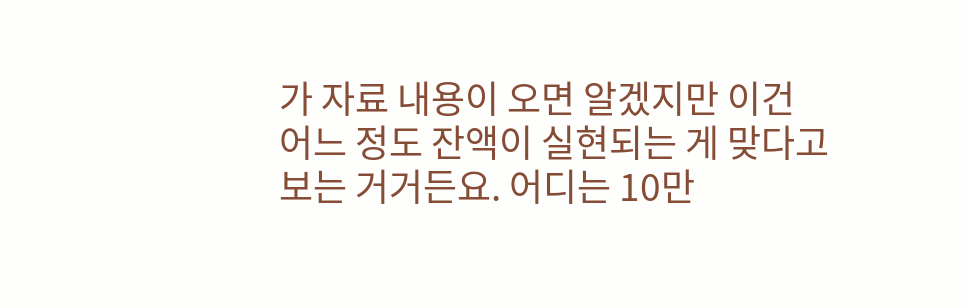가 자료 내용이 오면 알겠지만 이건 어느 정도 잔액이 실현되는 게 맞다고 보는 거거든요. 어디는 10만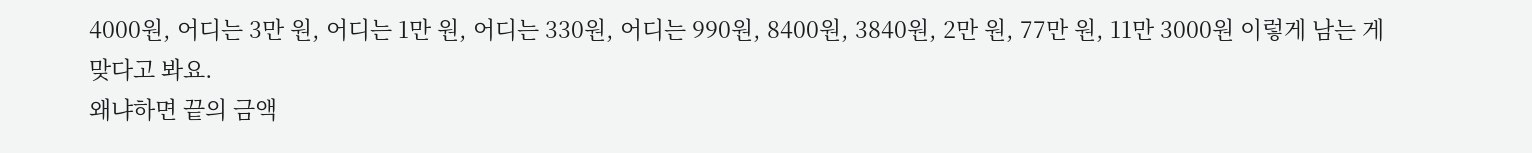4000원, 어디는 3만 원, 어디는 1만 원, 어디는 330원, 어디는 990원, 8400원, 3840원, 2만 원, 77만 원, 11만 3000원 이렇게 남는 게 맞다고 봐요.
왜냐하면 끝의 금액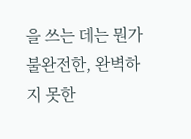을 쓰는 데는 뭔가 불완전한, 완벽하지 못한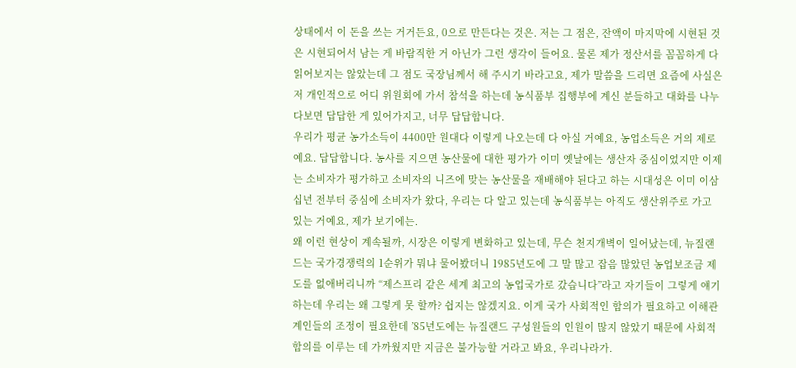상태에서 이 돈을 쓰는 거거든요, 0으로 만든다는 것은. 저는 그 점은, 잔액이 마지막에 시현된 것은 시현되어서 남는 게 바람직한 거 아닌가 그런 생각이 들어요. 물론 제가 정산서를 꼼꼼하게 다 읽어보지는 않았는데 그 점도 국장님께서 해 주시기 바라고요, 제가 말씀을 드리면 요즘에 사실은 저 개인적으로 어디 위원회에 가서 참석을 하는데 농식품부 집행부에 계신 분들하고 대화를 나누다보면 답답한 게 있어가지고, 너무 답답합니다.
우리가 평균 농가소득이 4400만 원대다 이렇게 나오는데 다 아실 거예요, 농업소득은 거의 제로예요. 답답합니다. 농사를 지으면 농산물에 대한 평가가 이미 옛날에는 생산자 중심이었지만 이제는 소비자가 평가하고 소비자의 니즈에 맞는 농산물을 재배해야 된다고 하는 시대성은 이미 이삼십년 전부터 중심에 소비자가 왔다, 우리는 다 알고 있는데 농식품부는 아직도 생산위주로 가고 있는 거예요, 제가 보기에는.
왜 이런 현상이 계속될까, 시장은 이렇게 변화하고 있는데, 무슨 천지개벽이 일어났는데, 뉴질랜드는 국가경쟁력의 1순위가 뭐냐 물어봤더니 1985년도에 그 말 많고 잡음 많았던 농업보조금 제도를 없애버리니까 “제스프리 같은 세계 최고의 농업국가로 갔습니다”라고 자기들이 그렇게 얘기하는데 우리는 왜 그렇게 못 할까? 쉽지는 않겠지요. 이게 국가 사회적인 합의가 필요하고 이해관계인들의 조정이 필요한데 ’85년도에는 뉴질랜드 구성원들의 인원이 많지 않았기 때문에 사회적 합의를 이루는 데 가까웠지만 지금은 불가능할 거라고 봐요, 우리나라가.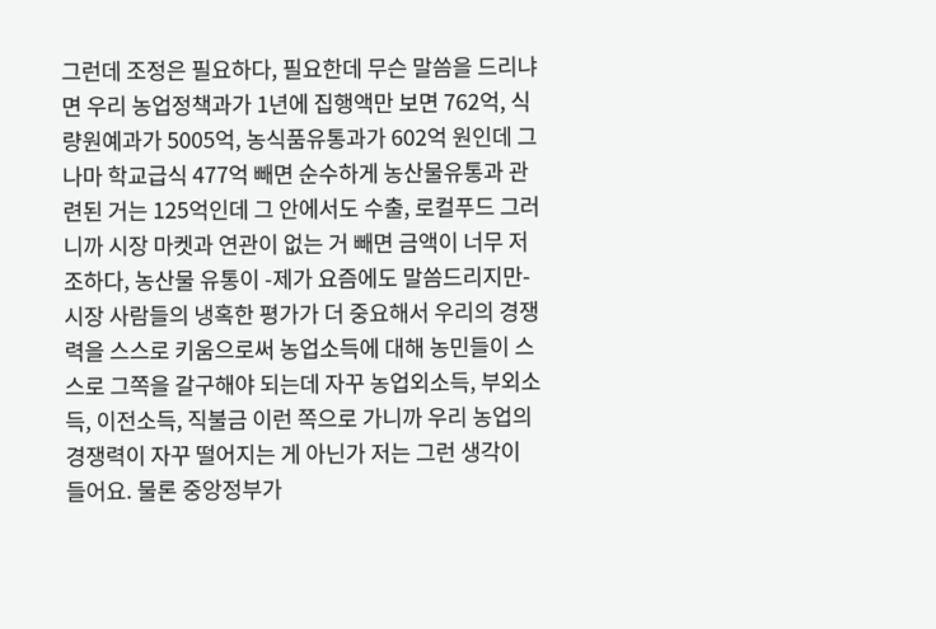그런데 조정은 필요하다, 필요한데 무슨 말씀을 드리냐면 우리 농업정책과가 1년에 집행액만 보면 762억, 식량원예과가 5005억, 농식품유통과가 602억 원인데 그나마 학교급식 477억 빼면 순수하게 농산물유통과 관련된 거는 125억인데 그 안에서도 수출, 로컬푸드 그러니까 시장 마켓과 연관이 없는 거 빼면 금액이 너무 저조하다, 농산물 유통이 -제가 요즘에도 말씀드리지만- 시장 사람들의 냉혹한 평가가 더 중요해서 우리의 경쟁력을 스스로 키움으로써 농업소득에 대해 농민들이 스스로 그쪽을 갈구해야 되는데 자꾸 농업외소득, 부외소득, 이전소득, 직불금 이런 쪽으로 가니까 우리 농업의 경쟁력이 자꾸 떨어지는 게 아닌가 저는 그런 생각이 들어요. 물론 중앙정부가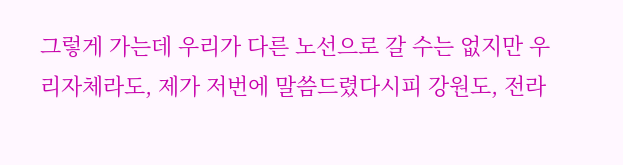그렇게 가는데 우리가 다른 노선으로 갈 수는 없지만 우리자체라도, 제가 저번에 말씀드렸다시피 강원도, 전라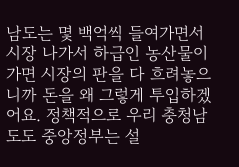남도는 몇 백억씩 들여가면서 시장 나가서 하급인 농산물이 가면 시장의 판을 다 흐려놓으니까 돈을 왜 그렇게 투입하겠어요. 정책적으로 우리 충청남도도 중앙정부는 설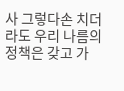사 그렇다손 치더라도 우리 나름의 정책은 갖고 가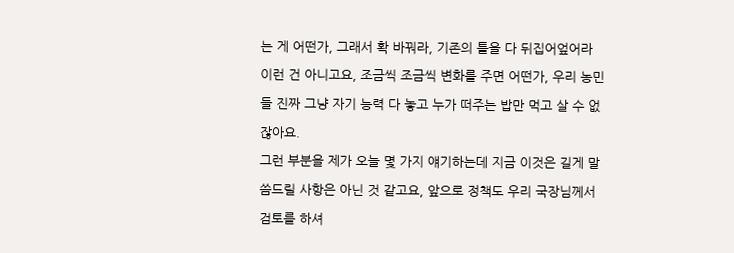는 게 어떤가, 그래서 확 바꿔라, 기존의 틀을 다 뒤집어엎어라 이런 건 아니고요, 조금씩 조금씩 변화를 주면 어떤가, 우리 농민들 진짜 그냥 자기 능력 다 놓고 누가 떠주는 밥만 먹고 살 수 없잖아요.
그런 부분을 제가 오늘 몇 가지 얘기하는데 지금 이것은 길게 말씀드릴 사항은 아닌 것 같고요, 앞으로 정책도 우리 국장님께서 검토를 하셔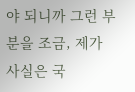야 되니까 그런 부분을 조금, 제가 사실은 국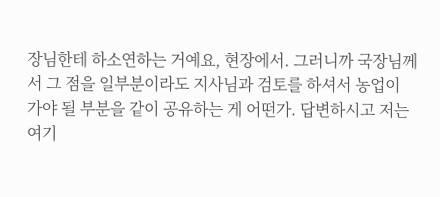장님한테 하소연하는 거예요, 현장에서. 그러니까 국장님께서 그 점을 일부분이라도 지사님과 검토를 하셔서 농업이 가야 될 부분을 같이 공유하는 게 어떤가. 답변하시고 저는 여기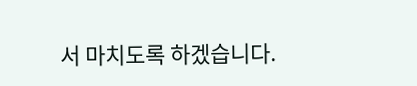서 마치도록 하겠습니다.